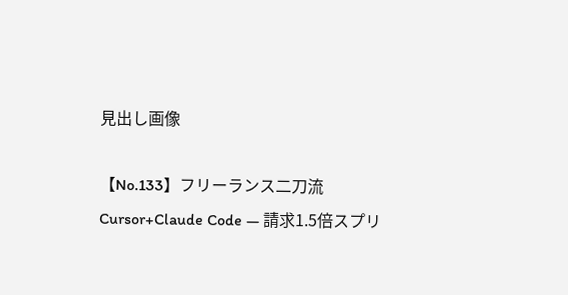見出し画像

【No.133】フリーランス二刀流 Cursor+Claude Code — 請求1.5倍スプリ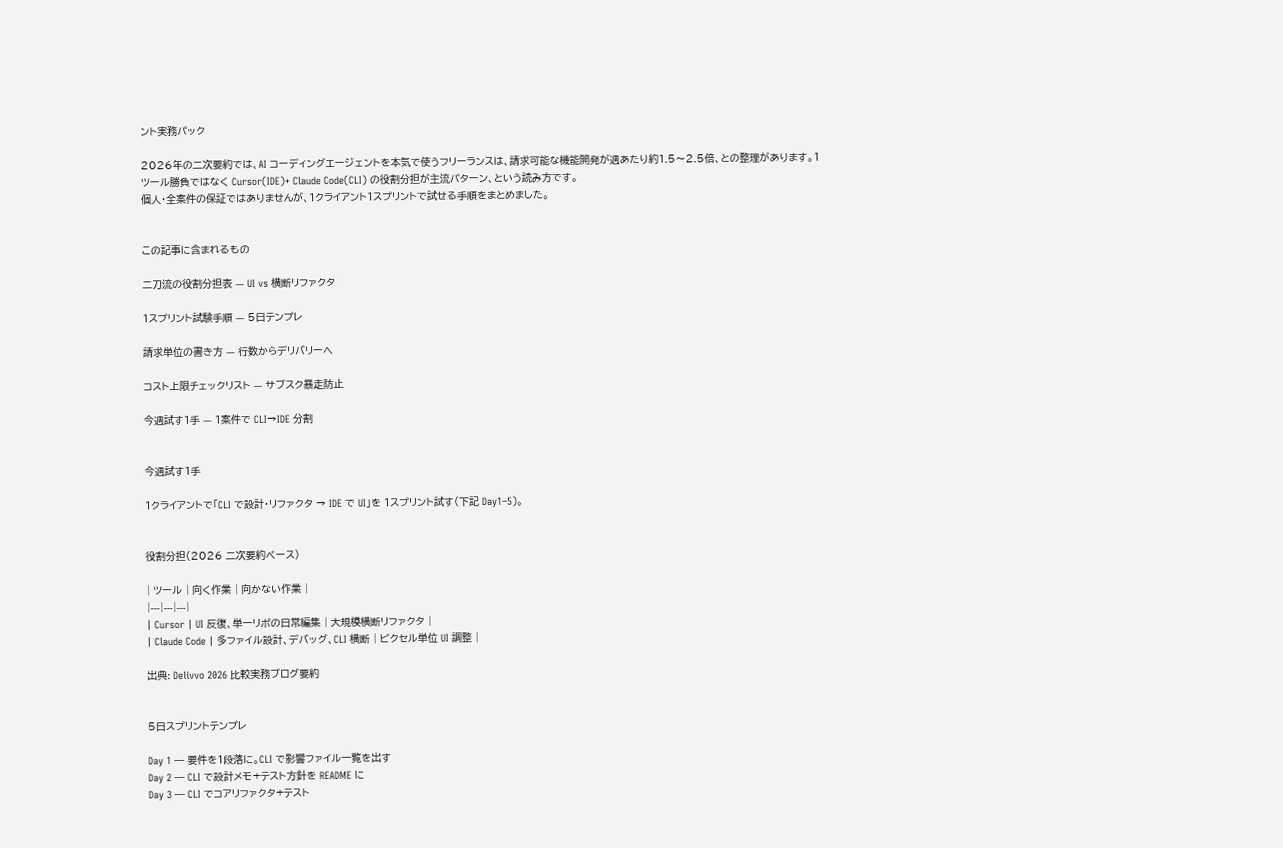ント実務パック

2026年の二次要約では、AI コーディングエージェントを本気で使うフリーランスは、請求可能な機能開発が週あたり約1.5〜2.5倍、との整理があります。1ツール勝負ではなく Cursor(IDE)+ Claude Code(CLI) の役割分担が主流パターン、という読み方です。
個人・全案件の保証ではありませんが、1クライアント1スプリントで試せる手順をまとめました。


この記事に含まれるもの

二刀流の役割分担表 — UI vs 横断リファクタ

1スプリント試験手順 — 5日テンプレ

請求単位の書き方 — 行数からデリバリーへ

コスト上限チェックリスト — サブスク暴走防止

今週試す1手 — 1案件で CLI→IDE 分割


今週試す1手

1クライアントで「CLI で設計・リファクタ → IDE で UI」を 1スプリント試す(下記 Day1–5)。


役割分担(2026 二次要約ベース)

| ツール | 向く作業 | 向かない作業 |
|---|---|---|
| Cursor | UI 反復、単一リポの日常編集 | 大規模横断リファクタ |
| Claude Code | 多ファイル設計、デバッグ、CLI 横断 | ピクセル単位 UI 調整 |

出典: Delivvo 2026 比較実務ブログ要約


5日スプリントテンプレ

Day 1 — 要件を1段落に。CLI で影響ファイル一覧を出す
Day 2 — CLI で設計メモ+テスト方針を README に
Day 3 — CLI でコアリファクタ+テスト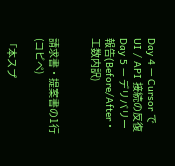Day 4 — Cursor で UI / API 接続の反復
Day 5 — デリバリー報告(Before/After・工数内訳)


請求書・提案書の1行(コピペ)

「本スプ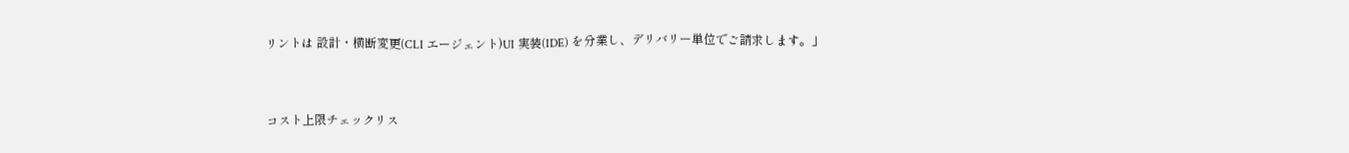リントは 設計・横断変更(CLI エージェント)UI 実装(IDE) を分業し、デリバリー単位でご請求します。」


コスト上限チェックリス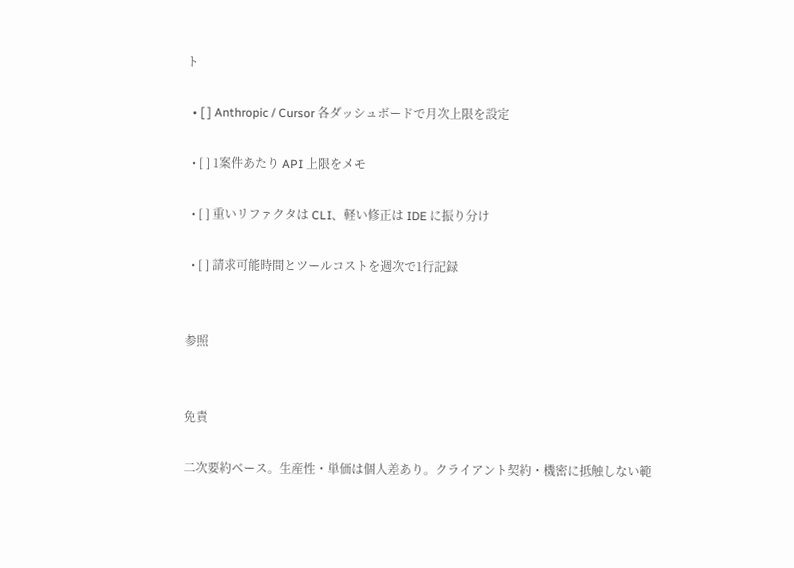ト

  • [ ] Anthropic / Cursor 各ダッシュボードで月次上限を設定

  • [ ] 1案件あたり API 上限をメモ

  • [ ] 重いリファクタは CLI、軽い修正は IDE に振り分け

  • [ ] 請求可能時間とツールコストを週次で1行記録


参照


免責

二次要約ベース。生産性・単価は個人差あり。クライアント契約・機密に抵触しない範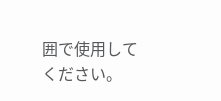囲で使用してください。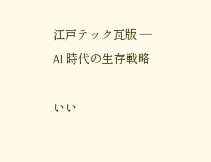江戸テック瓦版 — AI 時代の生存戦略

いい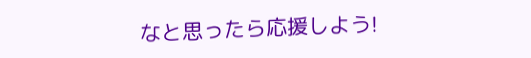なと思ったら応援しよう!